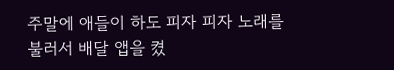주말에 애들이 하도 피자 피자 노래를 불러서 배달 앱을 켰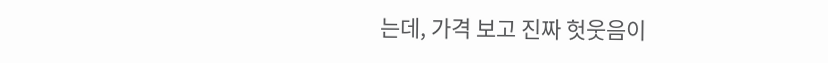는데, 가격 보고 진짜 헛웃음이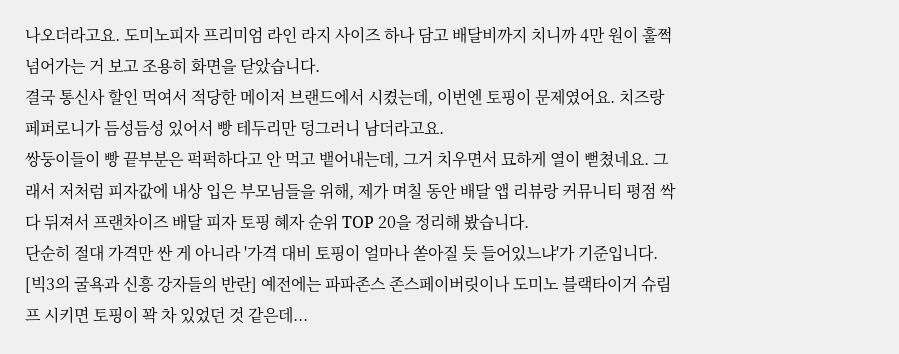나오더라고요. 도미노피자 프리미엄 라인 라지 사이즈 하나 담고 배달비까지 치니까 4만 원이 훌쩍 넘어가는 거 보고 조용히 화면을 닫았습니다.
결국 통신사 할인 먹여서 적당한 메이저 브랜드에서 시켰는데, 이번엔 토핑이 문제였어요. 치즈랑 페퍼로니가 듬성듬성 있어서 빵 테두리만 덩그러니 남더라고요.
쌍둥이들이 빵 끝부분은 퍽퍽하다고 안 먹고 뱉어내는데, 그거 치우면서 묘하게 열이 뻗쳤네요. 그래서 저처럼 피자값에 내상 입은 부모님들을 위해, 제가 며칠 동안 배달 앱 리뷰랑 커뮤니티 평점 싹 다 뒤져서 프랜차이즈 배달 피자 토핑 혜자 순위 TOP 20을 정리해 봤습니다.
단순히 절대 가격만 싼 게 아니라 '가격 대비 토핑이 얼마나 쏟아질 듯 들어있느냐'가 기준입니다. [빅3의 굴욕과 신흥 강자들의 반란] 예전에는 파파존스 존스페이버릿이나 도미노 블랙타이거 슈림프 시키면 토핑이 꽉 차 있었던 것 같은데...